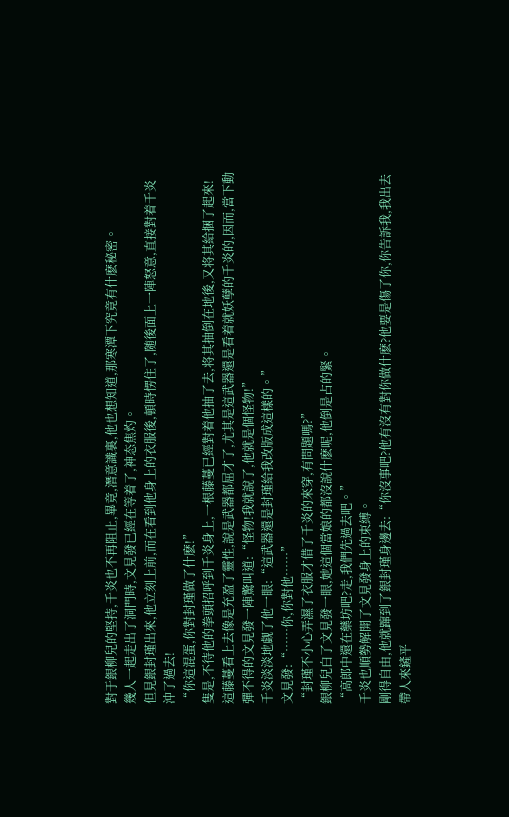對于銀柳兒的堅持,千炎也不再阻止,畢竟,潛意識裏,他也想知道,那寒潭下究竟有什麽秘密。
幾人一起走出了洞門時,文見發已經在等着了,神态焦灼。
但見銀封瑾出來,他立刻上前,而在看到他身上的衣服後,頓時愣住了,随後面上一陣怒意,直接對着千炎沖了過去!
“你這混蛋,你對封瑾做了什麽!”
隻是,不待他的拳頭招呼到千炎身上,一根藤蔓已經對着他抽了去,将其抽倒在地後,又将其給捆了起來!
這藤蔓看上去像是充盈了靈性,說是武器都屈才了,尤其是這武器還是看着就妖孽的千炎的,因而,當下動彈不得的文見發一陣驚叫道:“怪物!我就說了,他就是個怪物!”
千炎淡淡地觑了他一眼:“這武器還是封瑾給我改版成這樣的。”
文見發:“……你,你對他……”
“封瑾不小心弄濕了衣服才借了千炎的來穿,有問題嗎?”
銀柳兒白了文見發一眼,她這個當娘的都沒說什麽呢,他倒是占的緊。
“高郎中還在藥坊吧?走,我們先過去吧。”
千炎也順勢解開了文見發身上的束縛。
剛得自由,他就蹿到了銀封瑾身邊去:“你沒事吧?他有沒有對你做什麽?他要是傷了你,你告訴我,我出去帶人來鏟平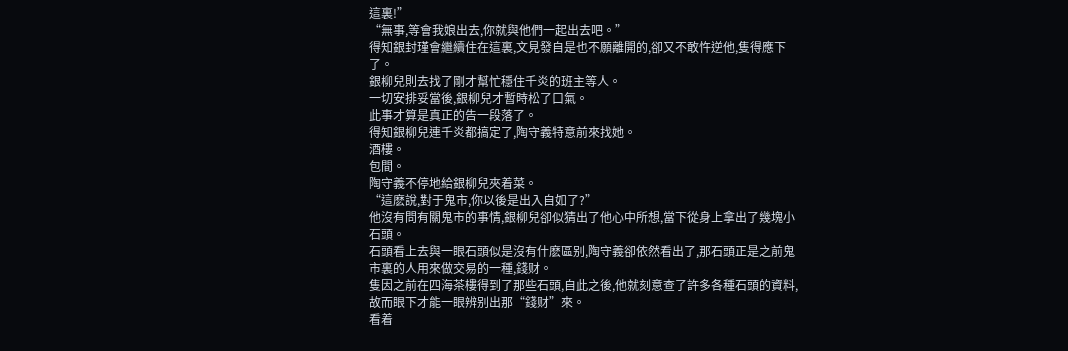這裏!”
“無事,等會我娘出去,你就與他們一起出去吧。”
得知銀封瑾會繼續住在這裏,文見發自是也不願離開的,卻又不敢忤逆他,隻得應下了。
銀柳兒則去找了剛才幫忙穩住千炎的班主等人。
一切安排妥當後,銀柳兒才暫時松了口氣。
此事才算是真正的告一段落了。
得知銀柳兒連千炎都搞定了,陶守義特意前來找她。
酒樓。
包間。
陶守義不停地給銀柳兒夾着菜。
“這麽說,對于鬼市,你以後是出入自如了?”
他沒有問有關鬼市的事情,銀柳兒卻似猜出了他心中所想,當下從身上拿出了幾塊小石頭。
石頭看上去與一眼石頭似是沒有什麽區别,陶守義卻依然看出了,那石頭正是之前鬼市裏的人用來做交易的一種,錢财。
隻因之前在四海茶樓得到了那些石頭,自此之後,他就刻意查了許多各種石頭的資料,故而眼下才能一眼辨别出那“錢财”來。
看着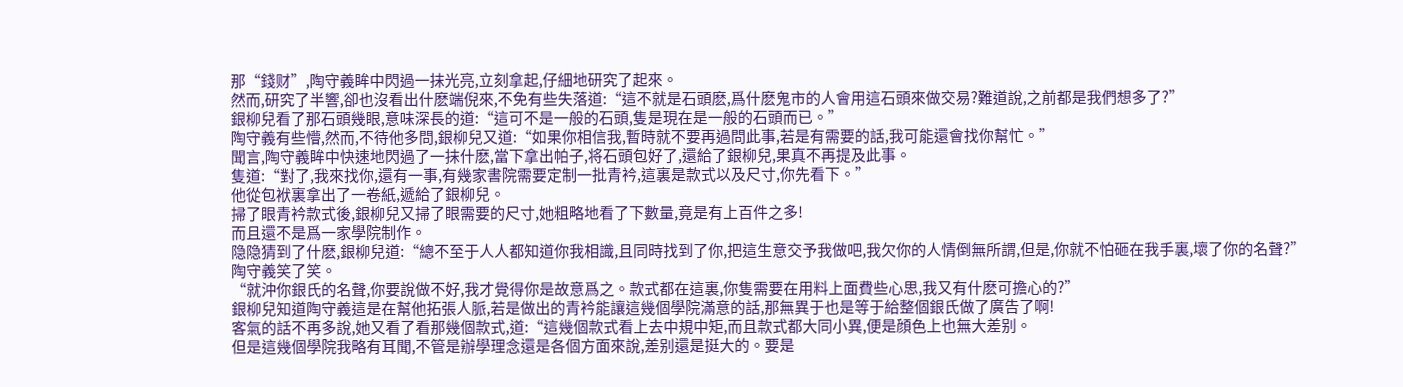那“錢财”,陶守義眸中閃過一抹光亮,立刻拿起,仔細地研究了起來。
然而,研究了半響,卻也沒看出什麽端倪來,不免有些失落道:“這不就是石頭麽,爲什麽鬼市的人會用這石頭來做交易?難道說,之前都是我們想多了?”
銀柳兒看了那石頭幾眼,意味深長的道:“這可不是一般的石頭,隻是現在是一般的石頭而已。”
陶守義有些懵,然而,不待他多問,銀柳兒又道:“如果你相信我,暫時就不要再過問此事,若是有需要的話,我可能還會找你幫忙。”
聞言,陶守義眸中快速地閃過了一抹什麽,當下拿出帕子,将石頭包好了,還給了銀柳兒,果真不再提及此事。
隻道:“對了,我來找你,還有一事,有幾家書院需要定制一批青衿,這裏是款式以及尺寸,你先看下。”
他從包袱裏拿出了一卷紙,遞給了銀柳兒。
掃了眼青衿款式後,銀柳兒又掃了眼需要的尺寸,她粗略地看了下數量,竟是有上百件之多!
而且還不是爲一家學院制作。
隐隐猜到了什麽,銀柳兒道:“總不至于人人都知道你我相識,且同時找到了你,把這生意交予我做吧,我欠你的人情倒無所謂,但是,你就不怕砸在我手裏,壞了你的名聲?”
陶守義笑了笑。
“就沖你銀氏的名聲,你要說做不好,我才覺得你是故意爲之。款式都在這裏,你隻需要在用料上面費些心思,我又有什麽可擔心的?”
銀柳兒知道陶守義這是在幫他拓張人脈,若是做出的青衿能讓這幾個學院滿意的話,那無異于也是等于給整個銀氏做了廣告了啊!
客氣的話不再多說,她又看了看那幾個款式,道:“這幾個款式看上去中規中矩,而且款式都大同小異,便是顔色上也無大差别。
但是這幾個學院我略有耳聞,不管是辦學理念還是各個方面來說,差别還是挺大的。要是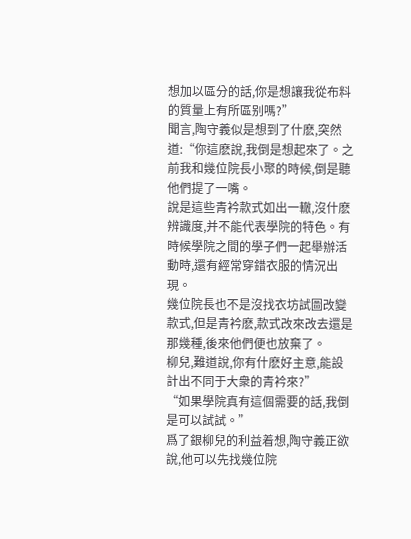想加以區分的話,你是想讓我從布料的質量上有所區别嗎?”
聞言,陶守義似是想到了什麽,突然道:“你這麽說,我倒是想起來了。之前我和幾位院長小聚的時候,倒是聽他們提了一嘴。
說是這些青衿款式如出一轍,沒什麽辨識度,并不能代表學院的特色。有時候學院之間的學子們一起舉辦活動時,還有經常穿錯衣服的情況出現。
幾位院長也不是沒找衣坊試圖改變款式,但是青衿麽,款式改來改去還是那幾種,後來他們便也放棄了。
柳兒,難道說,你有什麽好主意,能設計出不同于大衆的青衿來?”
“如果學院真有這個需要的話,我倒是可以試試。”
爲了銀柳兒的利益着想,陶守義正欲說,他可以先找幾位院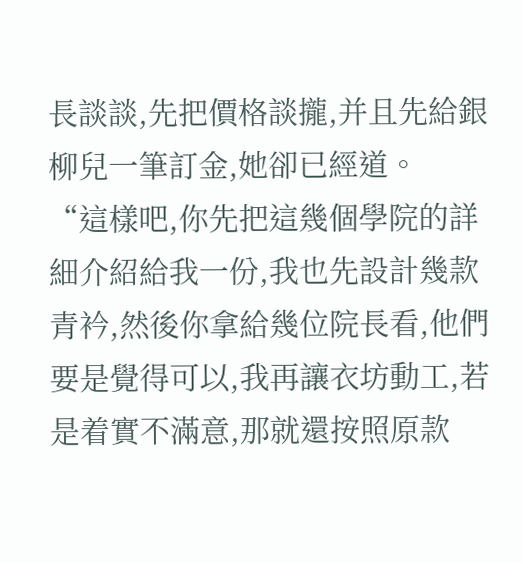長談談,先把價格談攏,并且先給銀柳兒一筆訂金,她卻已經道。
“這樣吧,你先把這幾個學院的詳細介紹給我一份,我也先設計幾款青衿,然後你拿給幾位院長看,他們要是覺得可以,我再讓衣坊動工,若是着實不滿意,那就還按照原款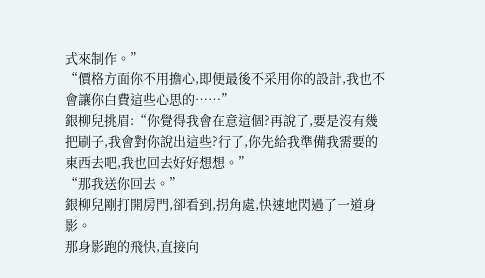式來制作。”
“價格方面你不用擔心,即便最後不采用你的設計,我也不會讓你白費這些心思的……”
銀柳兒挑眉:“你覺得我會在意這個?再說了,要是沒有幾把刷子,我會對你說出這些?行了,你先給我準備我需要的東西去吧,我也回去好好想想。”
“那我送你回去。”
銀柳兒剛打開房門,卻看到,拐角處,快速地閃過了一道身影。
那身影跑的飛快,直接向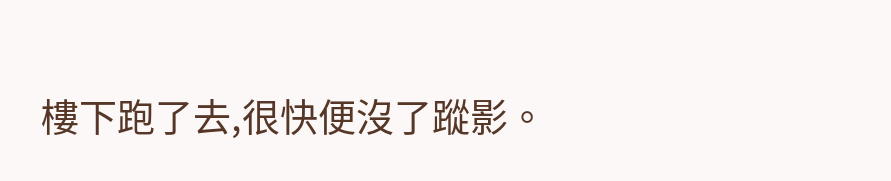樓下跑了去,很快便沒了蹤影。